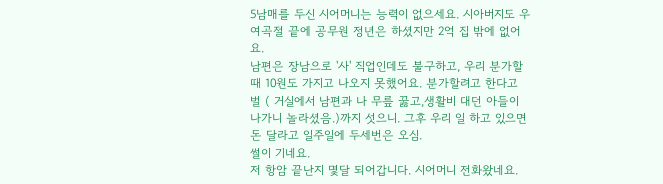5남매를 두신 시어머니는 능력이 없으세요. 시아버지도 우여곡절 끝에 공무원 정년은 하셨지만 2억 집 밖에 없어요.
남편은 장남으로 '사' 직업인데도 불구하고, 우리 분가할때 10원도 가지고 나오지 못했어요. 분가할려고 한다고 벌 ( 거실에서 남편과 나 무릎 꿇고,생활비 대던 아들이 나가니 놀라셨음.)까지 섯으니. 그후 우리 일 하고 있으면 돈 달라고 일주일에 두세번은 오심.
썰이 기네요.
저 항암 끝난지 몇달 되어갑니다. 시어머니 전화왔네요.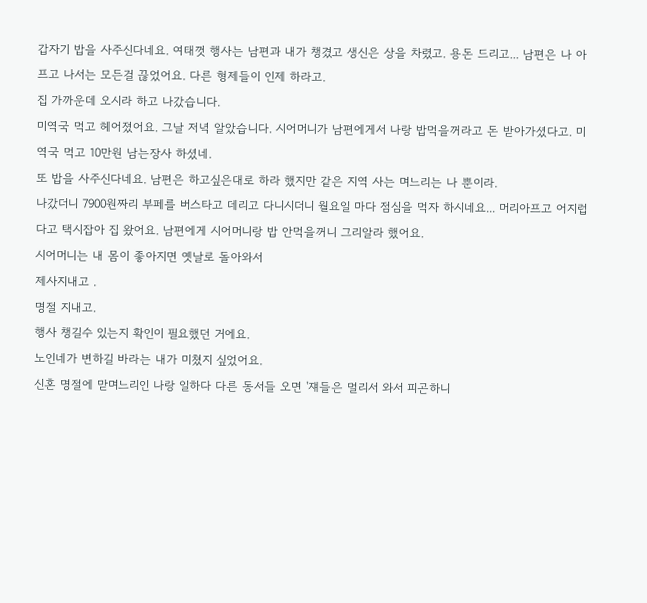갑자기 밥을 사주신다네요. 여태껏 행사는 남편과 내가 챙겼고 생신은 상을 차렸고. 용돈 드리고... 남편은 나 아프고 나서는 모든걸 끊었어요. 다른 형제들이 인제 하라고.
집 가까운데 오시라 하고 나갔습니다.
미역국 먹고 헤어졌어요. 그날 저녁 알았습니다. 시어머니가 남편에게서 나랑 밥먹을꺼라고 돈 받아가셨다고. 미역국 먹고 10만원 남는장사 하셨네.
또 밥을 사주신다네요. 남편은 하고싶은대로 하라 했지만 같은 지역 사는 며느리는 나 뿐이라.
나갔더니 7900원짜리 부페를 버스타고 데리고 다니시더니 월요일 마다 점심을 먹자 하시네요... 머리아프고 어지럽다고 택시잡아 집 왔어요. 남편에게 시어머니랑 밥 안먹을꺼니 그리알라 했어요.
시어머니는 내 몸이 좋아지면 옛날로 돌아와서
제사지내고 .
명절 지내고.
행사 챙길수 있는지 확인이 필요했던 거에요.
노인네가 변하길 바라는 내가 미쳤지 싶었어요.
신혼 명절에 맏며느리인 나랑 일하다 다른 동서들 오면 '쟤들은 멀리서 와서 피곤하니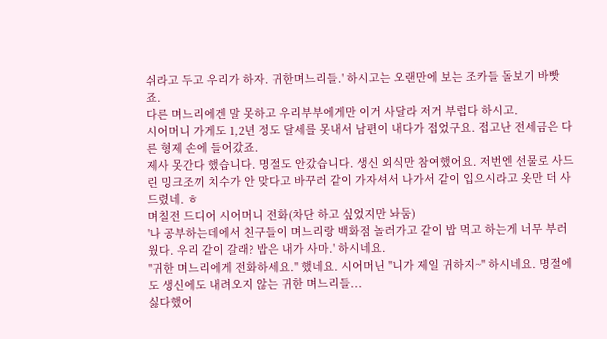쉬라고 두고 우리가 하자. 귀한며느리들.' 하시고는 오랜만에 보는 조카들 돌보기 바빳죠.
다른 며느리에겐 말 못하고 우리부부에게만 이거 사달라 저거 부럽다 하시고.
시어머니 가게도 1,2년 정도 달세를 못내서 남편이 내다가 접었구요. 접고난 전세금은 다른 형제 손에 들어갔죠.
제사 못간다 했습니다. 명절도 안갔습니다. 생신 외식만 참여했어요. 저번엔 선물로 사드린 밍크조끼 치수가 안 맞다고 바꾸러 같이 가자셔서 나가서 같이 입으시라고 옷만 더 사드렸네. ㅎ
며칠전 드디어 시어머니 전화(차단 하고 싶었지만 놔둠)
'나 공부하는데에서 친구들이 며느리랑 백화점 놀러가고 같이 밥 먹고 하는게 너무 부러웠다. 우리 같이 갈래? 밥은 내가 사마.' 하시네요.
"귀한 며느리에게 전화하세요." 했네요. 시어머닌 "니가 제일 귀하지~" 하시네요. 명절에도 생신에도 내려오지 않는 귀한 며느리들...
싫다했어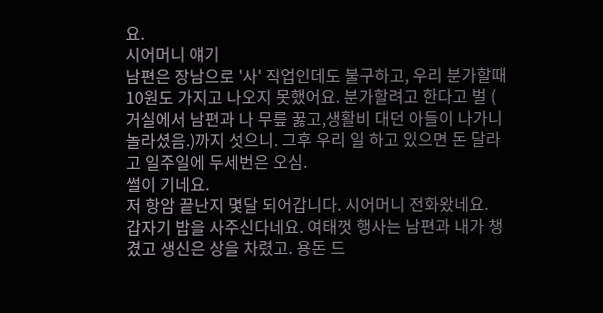요.
시어머니 얘기
남편은 장남으로 '사' 직업인데도 불구하고, 우리 분가할때 10원도 가지고 나오지 못했어요. 분가할려고 한다고 벌 ( 거실에서 남편과 나 무릎 꿇고,생활비 대던 아들이 나가니 놀라셨음.)까지 섯으니. 그후 우리 일 하고 있으면 돈 달라고 일주일에 두세번은 오심.
썰이 기네요.
저 항암 끝난지 몇달 되어갑니다. 시어머니 전화왔네요.
갑자기 밥을 사주신다네요. 여태껏 행사는 남편과 내가 챙겼고 생신은 상을 차렸고. 용돈 드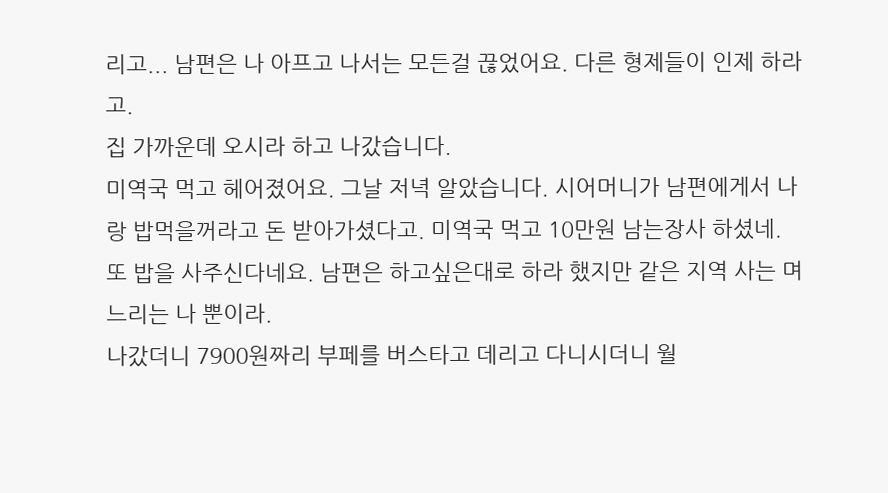리고... 남편은 나 아프고 나서는 모든걸 끊었어요. 다른 형제들이 인제 하라고.
집 가까운데 오시라 하고 나갔습니다.
미역국 먹고 헤어졌어요. 그날 저녁 알았습니다. 시어머니가 남편에게서 나랑 밥먹을꺼라고 돈 받아가셨다고. 미역국 먹고 10만원 남는장사 하셨네.
또 밥을 사주신다네요. 남편은 하고싶은대로 하라 했지만 같은 지역 사는 며느리는 나 뿐이라.
나갔더니 7900원짜리 부페를 버스타고 데리고 다니시더니 월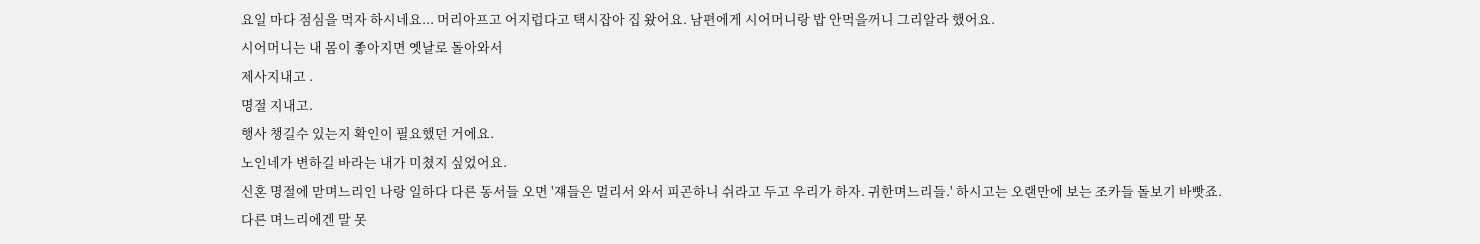요일 마다 점심을 먹자 하시네요... 머리아프고 어지럽다고 택시잡아 집 왔어요. 남편에게 시어머니랑 밥 안먹을꺼니 그리알라 했어요.
시어머니는 내 몸이 좋아지면 옛날로 돌아와서
제사지내고 .
명절 지내고.
행사 챙길수 있는지 확인이 필요했던 거에요.
노인네가 변하길 바라는 내가 미쳤지 싶었어요.
신혼 명절에 맏며느리인 나랑 일하다 다른 동서들 오면 '쟤들은 멀리서 와서 피곤하니 쉬라고 두고 우리가 하자. 귀한며느리들.' 하시고는 오랜만에 보는 조카들 돌보기 바빳죠.
다른 며느리에겐 말 못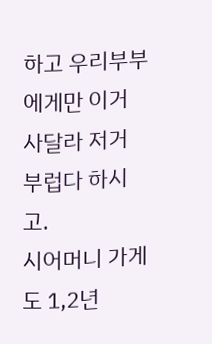하고 우리부부에게만 이거 사달라 저거 부럽다 하시고.
시어머니 가게도 1,2년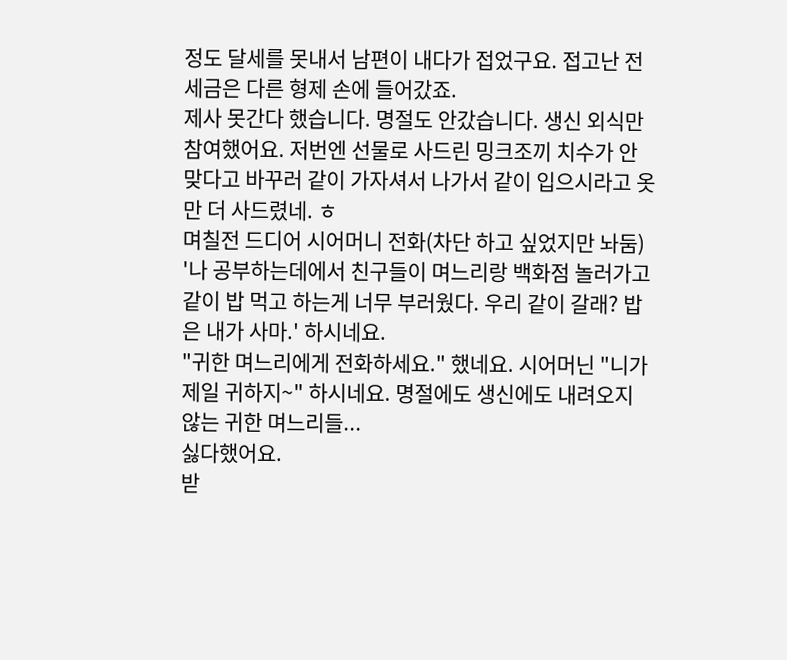정도 달세를 못내서 남편이 내다가 접었구요. 접고난 전세금은 다른 형제 손에 들어갔죠.
제사 못간다 했습니다. 명절도 안갔습니다. 생신 외식만 참여했어요. 저번엔 선물로 사드린 밍크조끼 치수가 안 맞다고 바꾸러 같이 가자셔서 나가서 같이 입으시라고 옷만 더 사드렸네. ㅎ
며칠전 드디어 시어머니 전화(차단 하고 싶었지만 놔둠)
'나 공부하는데에서 친구들이 며느리랑 백화점 놀러가고 같이 밥 먹고 하는게 너무 부러웠다. 우리 같이 갈래? 밥은 내가 사마.' 하시네요.
"귀한 며느리에게 전화하세요." 했네요. 시어머닌 "니가 제일 귀하지~" 하시네요. 명절에도 생신에도 내려오지 않는 귀한 며느리들...
싫다했어요.
받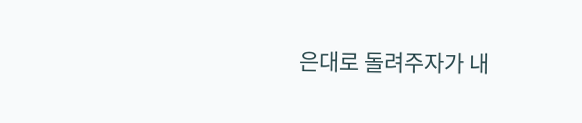은대로 돌려주자가 내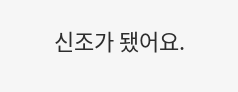신조가 됐어요.